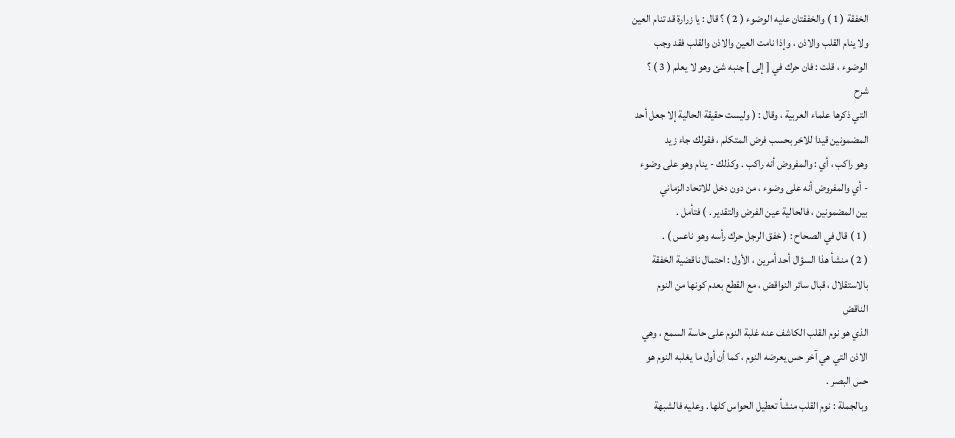الخفقة ( 1 ) والخفقتان عليه الوضوء ( 2 ) ؟ قال : يا زرارة قد تنام العين
ولا ينام القلب والاذن ، وإذا نامت العين والاذن والقلب فقد وجب
الوضوء ، قلت : فان حرك في [ إلى ] جنبه شئ وهو لا يعلم ( 3 ) ؟
شرح
التي ذكرها علماء العربية ، وقال : ( وليست حقيقة الحالية إلا جعل أحد
المضمونين قيدا للاخر بحسب فرض المتكلم ، فقولك جاء زيد
وهو راكب ، أي : والمفروض أنه راكب . وكذلك - ينام وهو على وضوء
- أي والمفروض أنه على وضوء ، من دون دخل للاتحاد الزماني
بين المضمونين ، فالحالية عين الفرض والتقدير . ) فتأمل .
( 1 ) قال في الصحاح : ( خفق الرجل حرك رأسه وهو ناعس ) .
( 2 ) منشأ هذا السؤال أحد أمرين ، الأول : احتمال ناقضية الخفقة
بالاستقلال ، قبال سائر النواقض ، مع القطع بعدم كونها من النوم
الناقض
الذي هو نوم القلب الكاشف عنه غلبة النوم على حاسة السمع ، وهي
الاذن التي هي آخر حس يعرضه النوم ، كما أن أول ما يغلبه النوم هو
حس البصر .
وبالجملة : نوم القلب منشأ تعطيل الحواس كلها . وعليه فالشبهة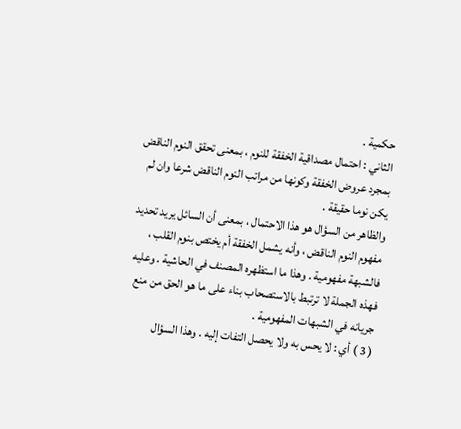حكمية .
الثاني : احتمال مصداقية الخفقة للنوم ، بمعنى تحقق النوم الناقض
بمجرد عروض الخفقة وكونها من مراتب النوم الناقض شرعا وان لم
يكن نوما حقيقة .
والظاهر من السؤال هو هذا الاحتمال ، بمعنى أن السائل يريد تحديد
مفهوم النوم الناقض ، وأنه يشمل الخفقة أم يختص بنوم القلب ،
فالشبهة مفهومية . وهذا ما استظهره المصنف في الحاشية . وعليه
فهذه الجملة لا ترتبط بالاستصحاب بناء على ما هو الحق من منع
جريانه في الشبهات المفهومية .
( 3 ) أي : لا يحس به ولا يحصل التفات إليه . وهذا السؤال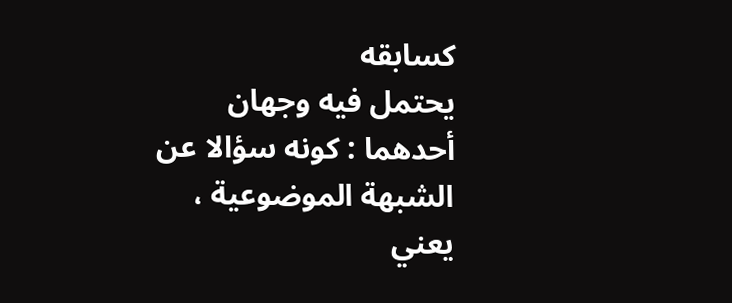كسابقه
يحتمل فيه وجهان أحدهما : كونه سؤالا عن الشبهة الموضوعية ، يعني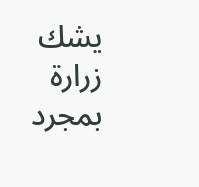يشك زرارة بمجرد